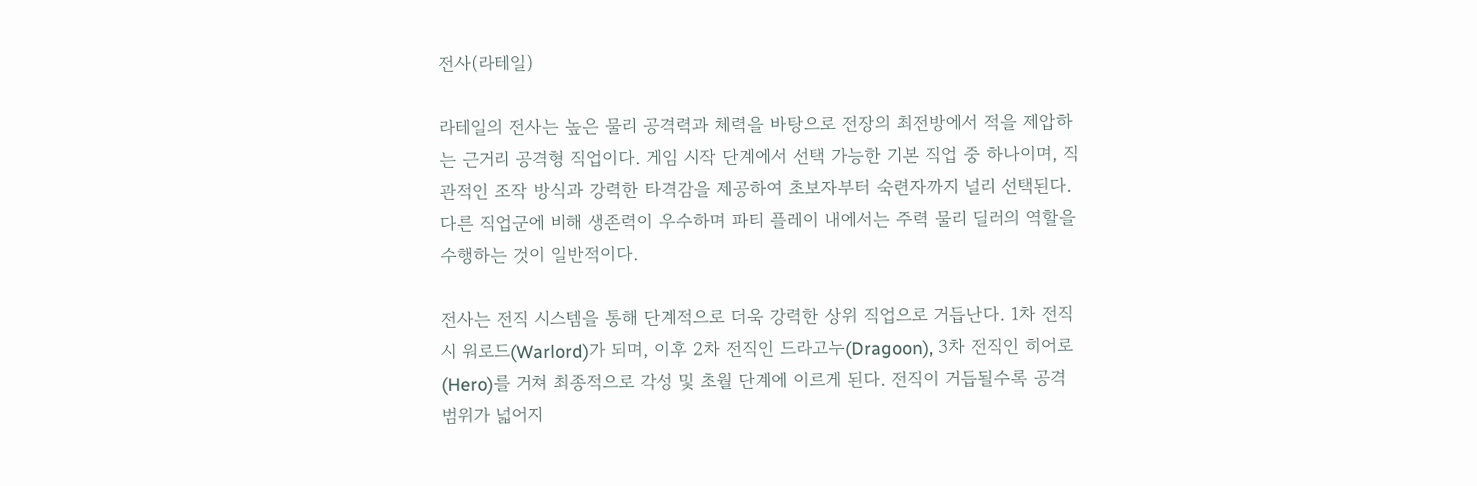전사(라테일)

라테일의 전사는 높은 물리 공격력과 체력을 바탕으로 전장의 최전방에서 적을 제압하는 근거리 공격형 직업이다. 게임 시작 단계에서 선택 가능한 기본 직업 중 하나이며, 직관적인 조작 방식과 강력한 타격감을 제공하여 초보자부터 숙련자까지 널리 선택된다. 다른 직업군에 비해 생존력이 우수하며 파티 플레이 내에서는 주력 물리 딜러의 역할을 수행하는 것이 일반적이다.

전사는 전직 시스템을 통해 단계적으로 더욱 강력한 상위 직업으로 거듭난다. 1차 전직 시 워로드(Warlord)가 되며, 이후 2차 전직인 드라고누(Dragoon), 3차 전직인 히어로(Hero)를 거쳐 최종적으로 각성 및 초월 단계에 이르게 된다. 전직이 거듭될수록 공격 범위가 넓어지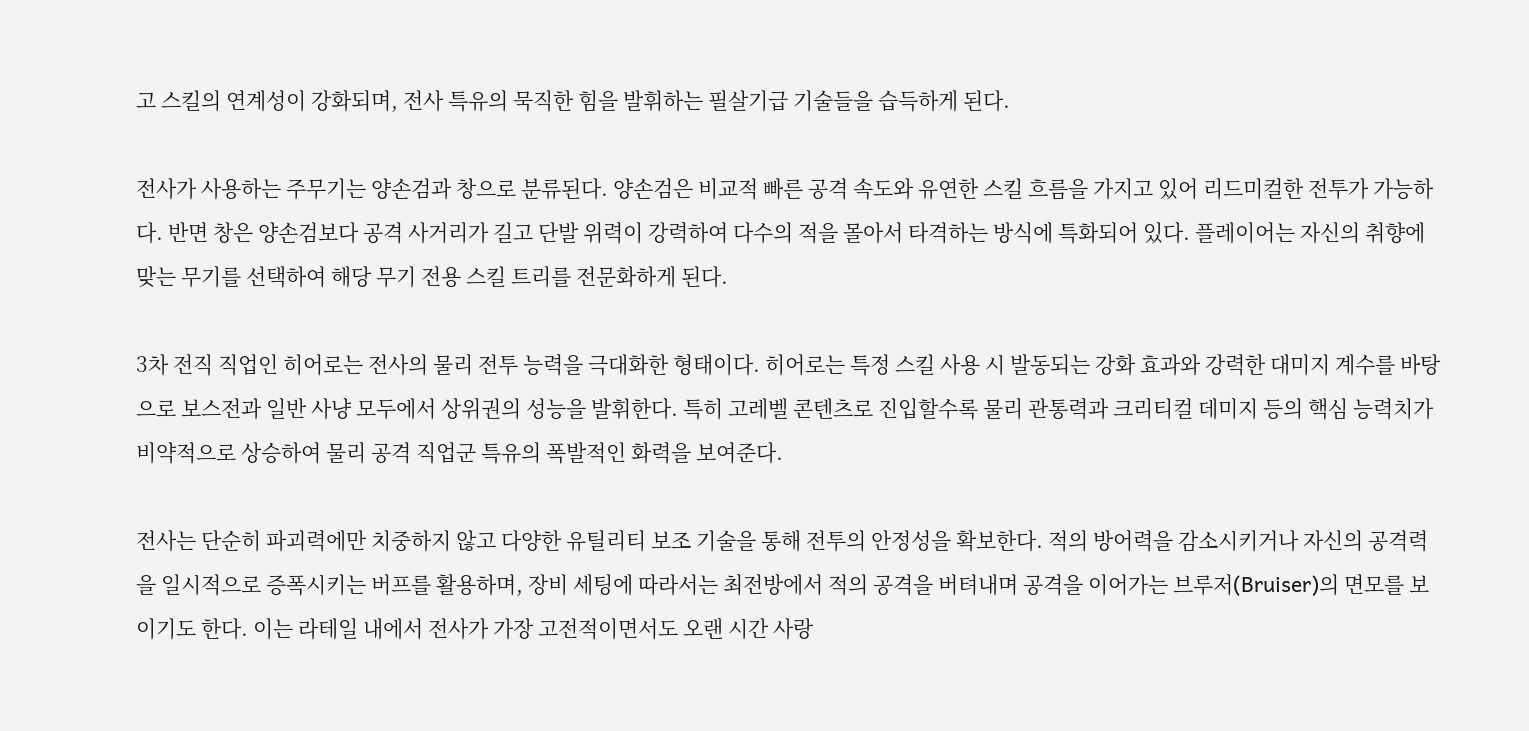고 스킬의 연계성이 강화되며, 전사 특유의 묵직한 힘을 발휘하는 필살기급 기술들을 습득하게 된다.

전사가 사용하는 주무기는 양손검과 창으로 분류된다. 양손검은 비교적 빠른 공격 속도와 유연한 스킬 흐름을 가지고 있어 리드미컬한 전투가 가능하다. 반면 창은 양손검보다 공격 사거리가 길고 단발 위력이 강력하여 다수의 적을 몰아서 타격하는 방식에 특화되어 있다. 플레이어는 자신의 취향에 맞는 무기를 선택하여 해당 무기 전용 스킬 트리를 전문화하게 된다.

3차 전직 직업인 히어로는 전사의 물리 전투 능력을 극대화한 형태이다. 히어로는 특정 스킬 사용 시 발동되는 강화 효과와 강력한 대미지 계수를 바탕으로 보스전과 일반 사냥 모두에서 상위권의 성능을 발휘한다. 특히 고레벨 콘텐츠로 진입할수록 물리 관통력과 크리티컬 데미지 등의 핵심 능력치가 비약적으로 상승하여 물리 공격 직업군 특유의 폭발적인 화력을 보여준다.

전사는 단순히 파괴력에만 치중하지 않고 다양한 유틸리티 보조 기술을 통해 전투의 안정성을 확보한다. 적의 방어력을 감소시키거나 자신의 공격력을 일시적으로 증폭시키는 버프를 활용하며, 장비 세팅에 따라서는 최전방에서 적의 공격을 버텨내며 공격을 이어가는 브루저(Bruiser)의 면모를 보이기도 한다. 이는 라테일 내에서 전사가 가장 고전적이면서도 오랜 시간 사랑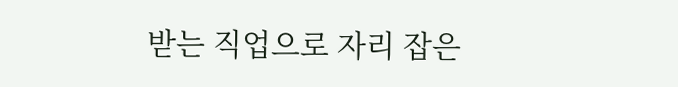받는 직업으로 자리 잡은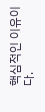핵심적인 이유이다.